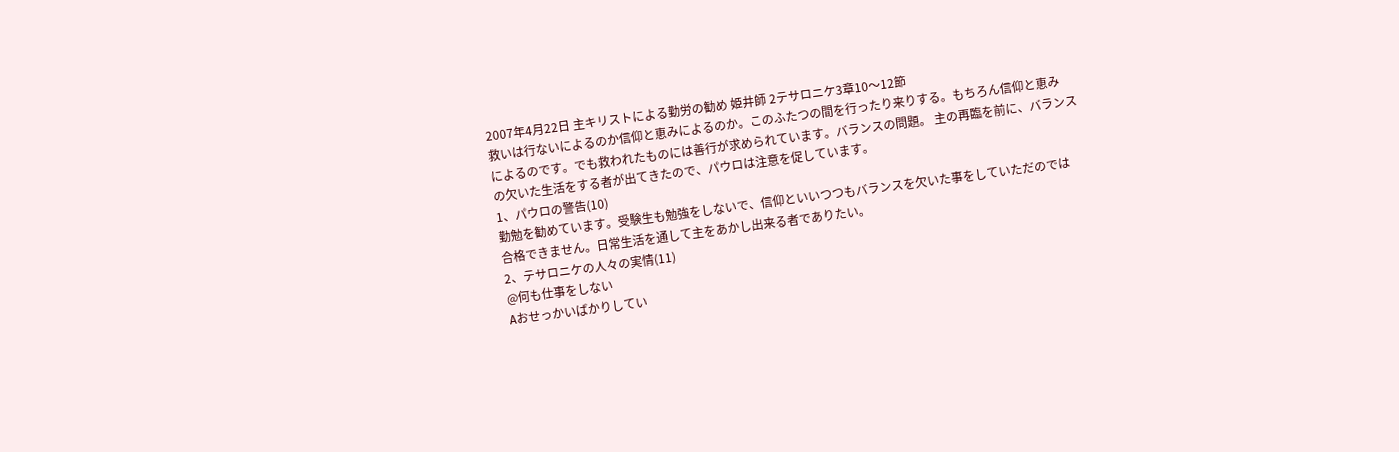2007年4月22日 主キリストによる勤労の勧め 姫井師 2テサロニケ3章10〜12節
救いは行ないによるのか信仰と恵みによるのか。このふたつの間を行ったり来りする。もちろん信仰と恵み
によるのです。でも救われたものには善行が求められています。バランスの問題。 主の再臨を前に、バランス
の欠いた生活をする者が出てきたので、パウロは注意を促しています。
1、パウロの警告(10)
勤勉を勧めています。受験生も勉強をしないで、信仰といいつつもバランスを欠いた事をしていただのでは
合格できません。日常生活を通して主をあかし出来る者でありたい。
2、テサロニケの人々の実情(11)
@何も仕事をしない
Aおせっかいばかりしてい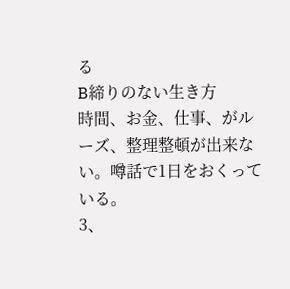る
B締りのない生き方
時間、お金、仕事、がルーズ、整理整頓が出来ない。噂話で1日をおくっている。
3、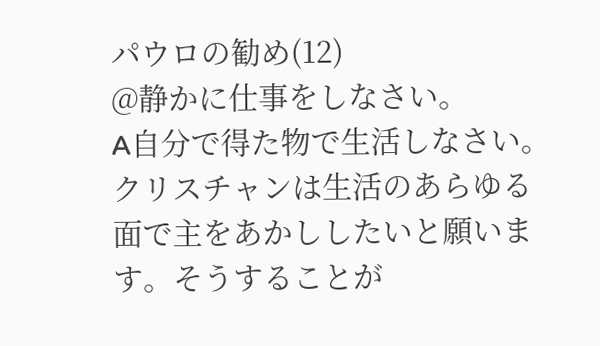パウロの勧め(12)
@静かに仕事をしなさい。
A自分で得た物で生活しなさい。
クリスチャンは生活のあらゆる面で主をあかししたいと願います。そうすることが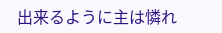出来るように主は憐れ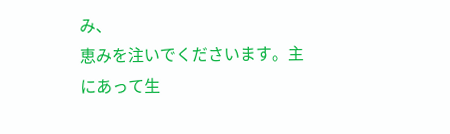み、
恵みを注いでくださいます。主にあって生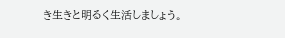き生きと明るく生活しましょう。